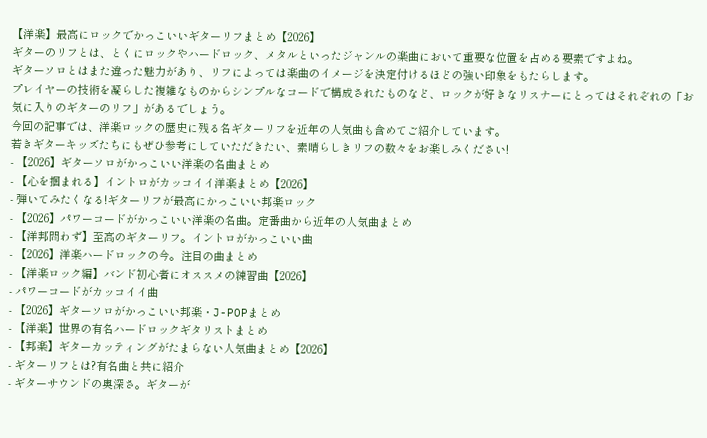【洋楽】最高にロックでかっこいいギターリフまとめ【2026】
ギターのリフとは、とくにロックやハードロック、メタルといったジャンルの楽曲において重要な位置を占める要素ですよね。
ギターソロとはまた違った魅力があり、リフによっては楽曲のイメージを決定付けるほどの強い印象をもたらします。
プレイヤーの技術を凝らした複雑なものからシンプルなコードで構成されたものなど、ロックが好きなリスナーにとってはそれぞれの「お気に入りのギターのリフ」があるでしょう。
今回の記事では、洋楽ロックの歴史に残る名ギターリフを近年の人気曲も含めてご紹介しています。
若きギターキッズたちにもぜひ参考にしていただきたい、素晴らしきリフの数々をお楽しみください!
- 【2026】ギターソロがかっこいい洋楽の名曲まとめ
- 【心を掴まれる】イントロがカッコイイ洋楽まとめ【2026】
- 弾いてみたくなる!ギターリフが最高にかっこいい邦楽ロック
- 【2026】パワーコードがかっこいい洋楽の名曲。定番曲から近年の人気曲まとめ
- 【洋邦問わず】至高のギターリフ。イントロがかっこいい曲
- 【2026】洋楽ハードロックの今。注目の曲まとめ
- 【洋楽ロック編】バンド初心者にオススメの練習曲【2026】
- パワーコードがカッコイイ曲
- 【2026】ギターソロがかっこいい邦楽・J-POPまとめ
- 【洋楽】世界の有名ハードロックギタリストまとめ
- 【邦楽】ギターカッティングがたまらない人気曲まとめ【2026】
- ギターリフとは?有名曲と共に紹介
- ギターサウンドの奥深さ。ギターが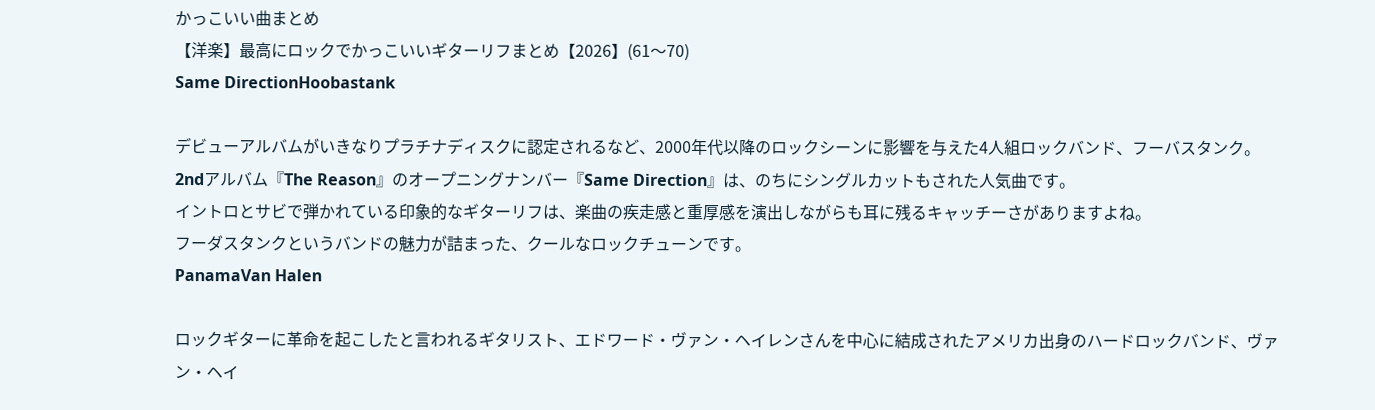かっこいい曲まとめ
【洋楽】最高にロックでかっこいいギターリフまとめ【2026】(61〜70)
Same DirectionHoobastank

デビューアルバムがいきなりプラチナディスクに認定されるなど、2000年代以降のロックシーンに影響を与えた4人組ロックバンド、フーバスタンク。
2ndアルバム『The Reason』のオープニングナンバー『Same Direction』は、のちにシングルカットもされた人気曲です。
イントロとサビで弾かれている印象的なギターリフは、楽曲の疾走感と重厚感を演出しながらも耳に残るキャッチーさがありますよね。
フーダスタンクというバンドの魅力が詰まった、クールなロックチューンです。
PanamaVan Halen

ロックギターに革命を起こしたと言われるギタリスト、エドワード・ヴァン・ヘイレンさんを中心に結成されたアメリカ出身のハードロックバンド、ヴァン・ヘイ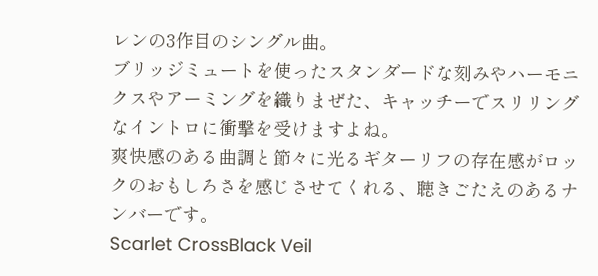レンの3作目のシングル曲。
ブリッジミュートを使ったスタンダードな刻みやハーモニクスやアーミングを織りまぜた、キャッチーでスリリングなイントロに衝撃を受けますよね。
爽快感のある曲調と節々に光るギターリフの存在感がロックのおもしろさを感じさせてくれる、聴きごたえのあるナンバーです。
Scarlet CrossBlack Veil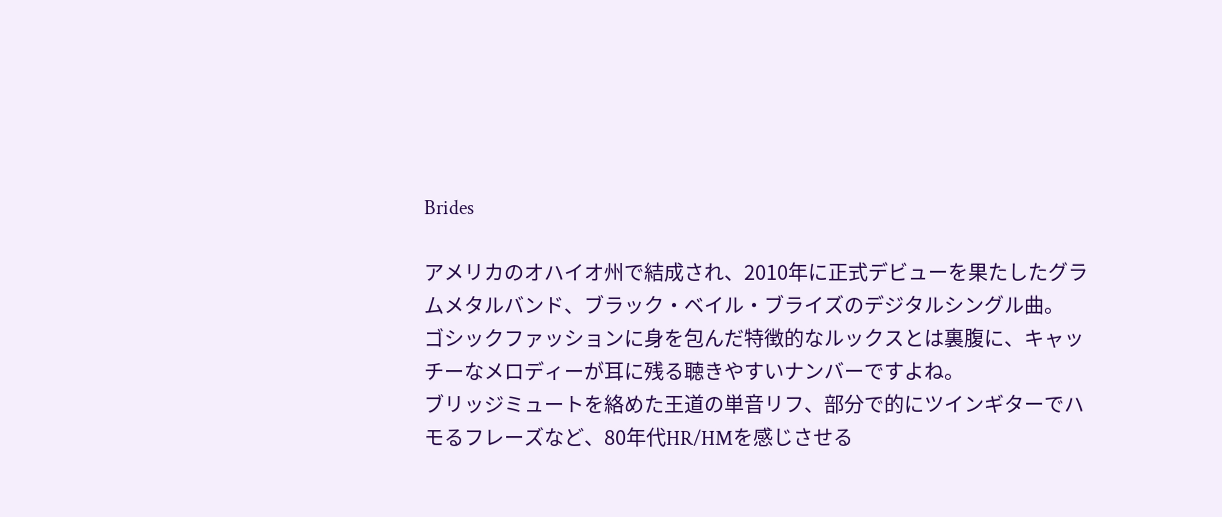Brides

アメリカのオハイオ州で結成され、2010年に正式デビューを果たしたグラムメタルバンド、ブラック・ベイル・ブライズのデジタルシングル曲。
ゴシックファッションに身を包んだ特徴的なルックスとは裏腹に、キャッチーなメロディーが耳に残る聴きやすいナンバーですよね。
ブリッジミュートを絡めた王道の単音リフ、部分で的にツインギターでハモるフレーズなど、80年代HR/HMを感じさせる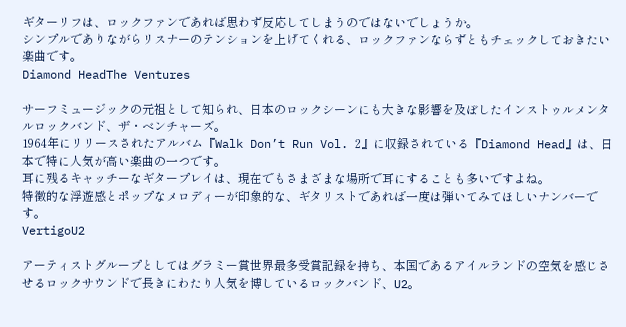ギターリフは、ロックファンであれば思わず反応してしまうのではないでしょうか。
シンプルでありながらリスナーのテンションを上げてくれる、ロックファンならずともチェックしておきたい楽曲です。
Diamond HeadThe Ventures

サーフミュージックの元祖として知られ、日本のロックシーンにも大きな影響を及ぼしたインストゥルメンタルロックバンド、ザ・ベンチャーズ。
1964年にリリースされたアルバム『Walk Don’t Run Vol. 2』に収録されている『Diamond Head』は、日本で特に人気が高い楽曲の一つです。
耳に残るキャッチーなギタープレイは、現在でもさまざまな場所で耳にすることも多いですよね。
特徴的な浮遊感とポップなメロディーが印象的な、ギタリストであれば一度は弾いてみてほしいナンバーです。
VertigoU2

アーティストグループとしてはグラミー賞世界最多受賞記録を持ち、本国であるアイルランドの空気を感じさせるロックサウンドで長きにわたり人気を博しているロックバンド、U2。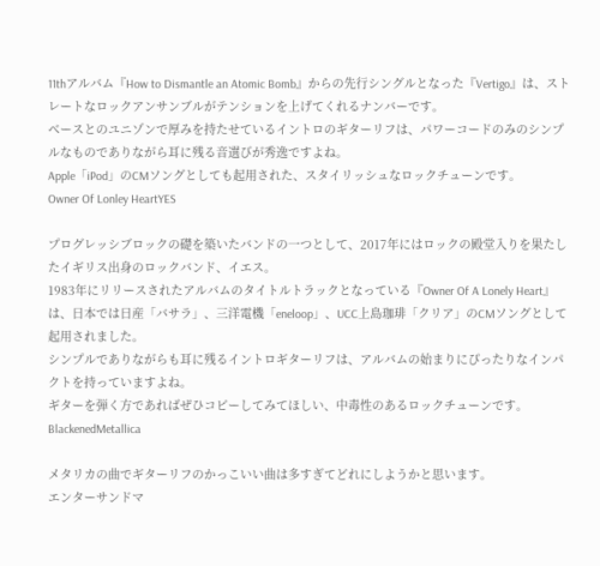11thアルバム『How to Dismantle an Atomic Bomb』からの先行シングルとなった『Vertigo』は、ストレートなロックアンサンブルがテンションを上げてくれるナンバーです。
ベースとのユニゾンで厚みを持たせているイントロのギターリフは、パワーコードのみのシンプルなものでありながら耳に残る音選びが秀逸ですよね。
Apple「iPod」のCMソングとしても起用された、スタイリッシュなロックチューンです。
Owner Of Lonley HeartYES

プログレッシブロックの礎を築いたバンドの一つとして、2017年にはロックの殿堂入りを果たしたイギリス出身のロックバンド、イエス。
1983年にリリースされたアルバムのタイトルトラックとなっている『Owner Of A Lonely Heart』は、日本では日産「バサラ」、三洋電機「eneloop」、UCC上島珈琲「クリア」のCMソングとして起用されました。
シンプルでありながらも耳に残るイントロギターリフは、アルバムの始まりにぴったりなインパクトを持っていますよね。
ギターを弾く方であればぜひコピーしてみてほしい、中毒性のあるロックチューンです。
BlackenedMetallica

メタリカの曲でギターリフのかっこいい曲は多すぎてどれにしようかと思います。
エンターサンドマ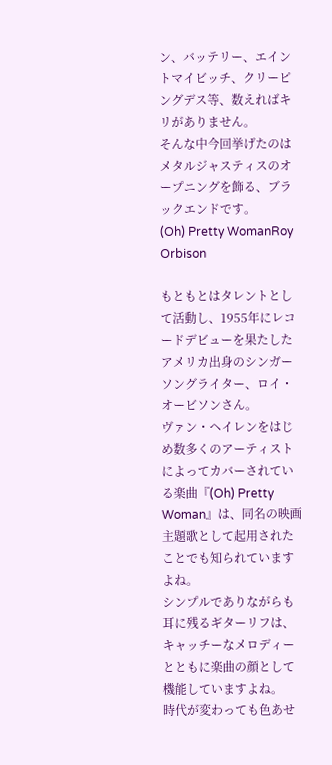ン、バッテリー、エイントマイビッチ、クリーピングデス等、数えればキリがありません。
そんな中今回挙げたのはメタルジャスティスのオープニングを飾る、ブラックエンドです。
(Oh) Pretty WomanRoy Orbison

もともとはタレントとして活動し、1955年にレコードデビューを果たしたアメリカ出身のシンガーソングライター、ロイ・オービソンさん。
ヴァン・ヘイレンをはじめ数多くのアーティストによってカバーされている楽曲『(Oh) Pretty Woman』は、同名の映画主題歌として起用されたことでも知られていますよね。
シンプルでありながらも耳に残るギターリフは、キャッチーなメロディーとともに楽曲の顔として機能していますよね。
時代が変わっても色あせ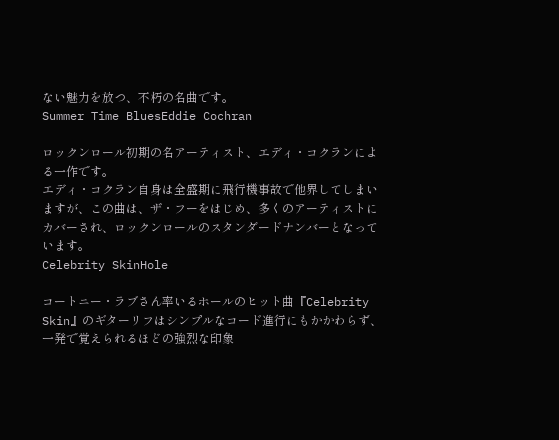ない魅力を放つ、不朽の名曲です。
Summer Time BluesEddie Cochran

ロックンロール初期の名アーティスト、エディ・コクランによる一作です。
エディ・コクラン自身は全盛期に飛行機事故で他界してしまいますが、この曲は、ザ・フーをはじめ、多くのアーティストにカバーされ、ロックンロールのスタンダードナンバーとなっています。
Celebrity SkinHole

コートニー・ラブさん率いるホールのヒット曲『Celebrity Skin』のギターリフはシンプルなコード進行にもかかわらず、一発で覚えられるほどの強烈な印象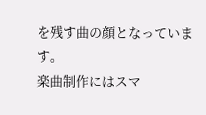を残す曲の顔となっています。
楽曲制作にはスマ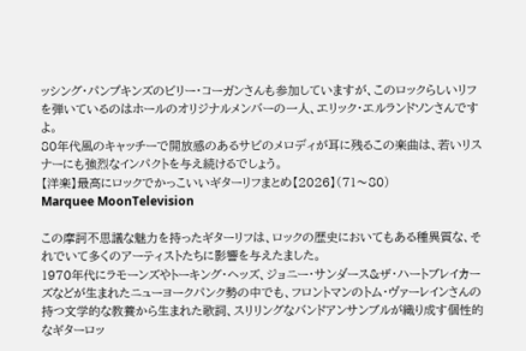ッシング・パンプキンズのビリー・コーガンさんも参加していますが、このロックらしいリフを弾いているのはホールのオリジナルメンバーの一人、エリック・エルランドソンさんですよ。
80年代風のキャッチーで開放感のあるサビのメロディが耳に残るこの楽曲は、若いリスナーにも強烈なインパクトを与え続けるでしょう。
【洋楽】最高にロックでかっこいいギターリフまとめ【2026】(71〜80)
Marquee MoonTelevision

この摩訶不思議な魅力を持ったギターリフは、ロックの歴史においてもある種異質な、それでいて多くのアーティストたちに影響を与えたました。
1970年代にラモーンズやトーキング・ヘッズ、ジョニー・サンダース&ザ・ハートブレイカーズなどが生まれたニューヨークパンク勢の中でも、フロントマンのトム・ヴァーレインさんの持つ文学的な教養から生まれた歌詞、スリリングなバンドアンサンブルが織り成す個性的なギターロッ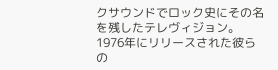クサウンドでロック史にその名を残したテレヴィジョン。
1976年にリリースされた彼らの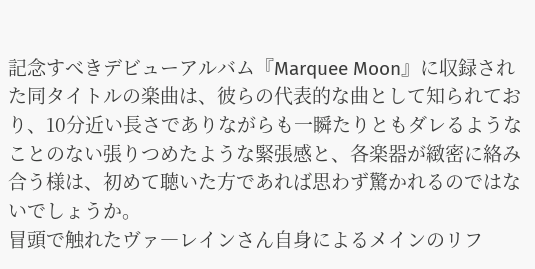記念すべきデビューアルバム『Marquee Moon』に収録された同タイトルの楽曲は、彼らの代表的な曲として知られており、10分近い長さでありながらも一瞬たりともダレるようなことのない張りつめたような緊張感と、各楽器が緻密に絡み合う様は、初めて聴いた方であれば思わず驚かれるのではないでしょうか。
冒頭で触れたヴァ―レインさん自身によるメインのリフ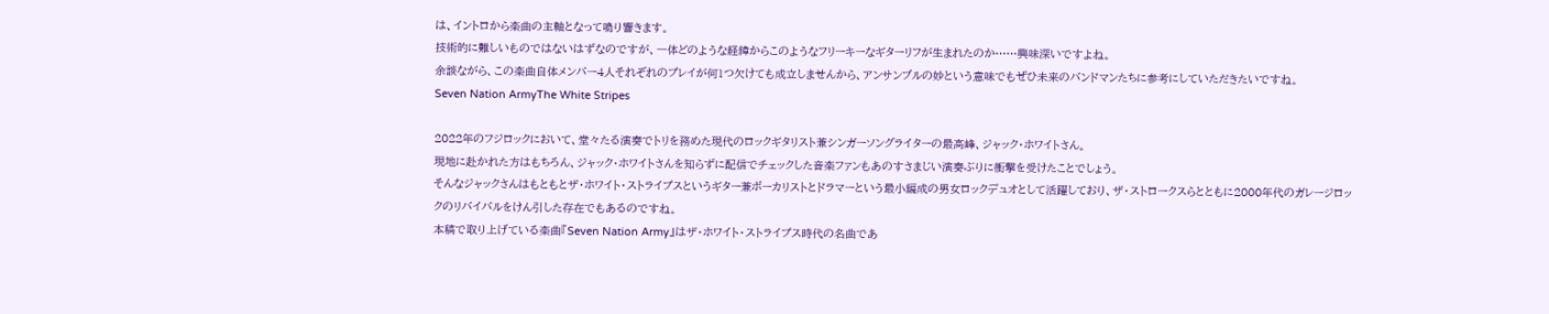は、イントロから楽曲の主軸となって鳴り響きます。
技術的に難しいものではないはずなのですが、一体どのような経緯からこのようなフリーキーなギターリフが生まれたのか……興味深いですよね。
余談ながら、この楽曲自体メンバー4人それぞれのプレイが何1つ欠けても成立しませんから、アンサンブルの妙という意味でもぜひ未来のバンドマンたちに参考にしていただきたいですね。
Seven Nation ArmyThe White Stripes

2022年のフジロックにおいて、堂々たる演奏でトリを務めた現代のロックギタリスト兼シンガーソングライターの最高峰、ジャック・ホワイトさん。
現地に赴かれた方はもちろん、ジャック・ホワイトさんを知らずに配信でチェックした音楽ファンもあのすさまじい演奏ぶりに衝撃を受けたことでしょう。
そんなジャックさんはもともとザ・ホワイト・ストライプスというギター兼ボーカリストとドラマーという最小編成の男女ロックデュオとして活躍しており、ザ・ストロークスらとともに2000年代のガレージロックのリバイバルをけん引した存在でもあるのですね。
本稿で取り上げている楽曲『Seven Nation Army』はザ・ホワイト・ストライプス時代の名曲であ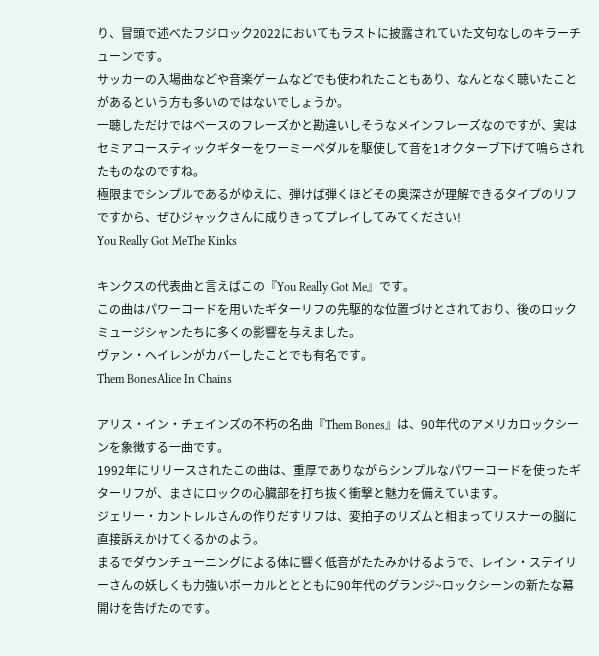り、冒頭で述べたフジロック2022においてもラストに披露されていた文句なしのキラーチューンです。
サッカーの入場曲などや音楽ゲームなどでも使われたこともあり、なんとなく聴いたことがあるという方も多いのではないでしょうか。
一聴しただけではベースのフレーズかと勘違いしそうなメインフレーズなのですが、実はセミアコースティックギターをワーミーペダルを駆使して音を1オクターブ下げて鳴らされたものなのですね。
極限までシンプルであるがゆえに、弾けば弾くほどその奥深さが理解できるタイプのリフですから、ぜひジャックさんに成りきってプレイしてみてください!
You Really Got MeThe Kinks

キンクスの代表曲と言えばこの『You Really Got Me』です。
この曲はパワーコードを用いたギターリフの先駆的な位置づけとされており、後のロックミュージシャンたちに多くの影響を与えました。
ヴァン・ヘイレンがカバーしたことでも有名です。
Them BonesAlice In Chains

アリス・イン・チェインズの不朽の名曲『Them Bones』は、90年代のアメリカロックシーンを象徴する一曲です。
1992年にリリースされたこの曲は、重厚でありながらシンプルなパワーコードを使ったギターリフが、まさにロックの心臓部を打ち抜く衝撃と魅力を備えています。
ジェリー・カントレルさんの作りだすリフは、変拍子のリズムと相まってリスナーの脳に直接訴えかけてくるかのよう。
まるでダウンチューニングによる体に響く低音がたたみかけるようで、レイン・ステイリーさんの妖しくも力強いボーカルととともに90年代のグランジ~ロックシーンの新たな幕開けを告げたのです。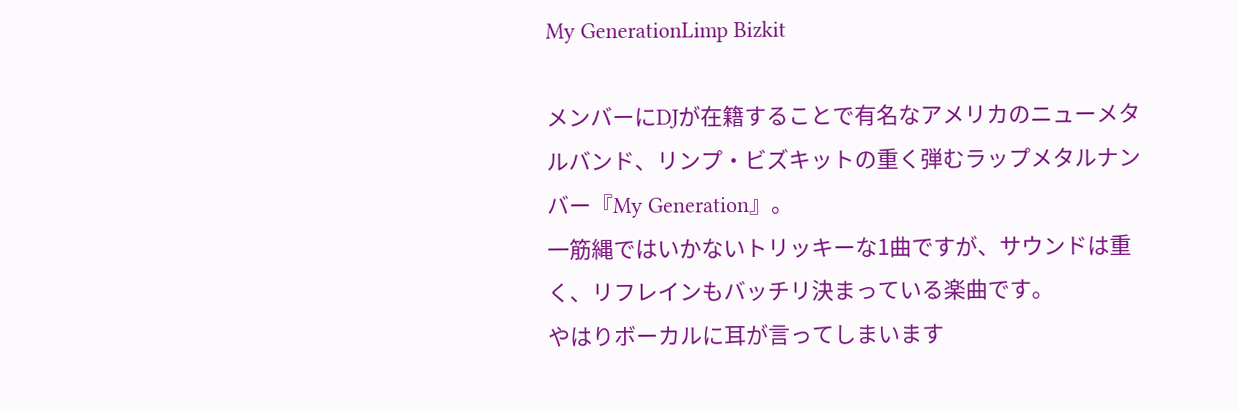My GenerationLimp Bizkit

メンバーにDJが在籍することで有名なアメリカのニューメタルバンド、リンプ・ビズキットの重く弾むラップメタルナンバー『My Generation』。
一筋縄ではいかないトリッキーな1曲ですが、サウンドは重く、リフレインもバッチリ決まっている楽曲です。
やはりボーカルに耳が言ってしまいます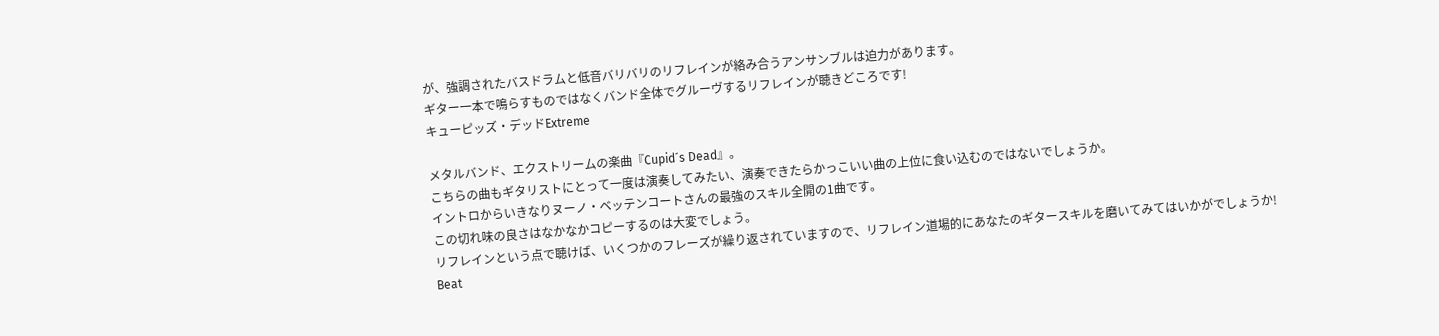が、強調されたバスドラムと低音バリバリのリフレインが絡み合うアンサンブルは迫力があります。
ギター一本で鳴らすものではなくバンド全体でグルーヴするリフレインが聴きどころです!
キューピッズ・デッドExtreme

メタルバンド、エクストリームの楽曲『Cupid´s Dead』。
こちらの曲もギタリストにとって一度は演奏してみたい、演奏できたらかっこいい曲の上位に食い込むのではないでしょうか。
イントロからいきなりヌーノ・ベッテンコートさんの最強のスキル全開の1曲です。
この切れ味の良さはなかなかコピーするのは大変でしょう。
リフレインという点で聴けば、いくつかのフレーズが繰り返されていますので、リフレイン道場的にあなたのギタースキルを磨いてみてはいかがでしょうか!
Beat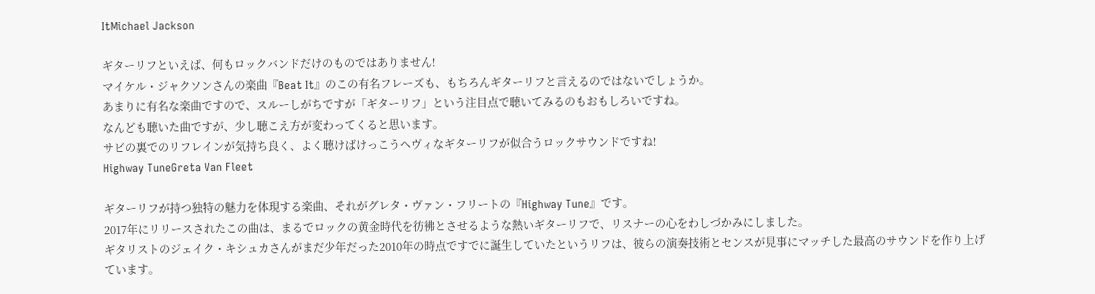ItMichael Jackson

ギターリフといえば、何もロックバンドだけのものではありません!
マイケル・ジャクソンさんの楽曲『Beat It』のこの有名フレーズも、もちろんギターリフと言えるのではないでしょうか。
あまりに有名な楽曲ですので、スルーしがちですが「ギターリフ」という注目点で聴いてみるのもおもしろいですね。
なんども聴いた曲ですが、少し聴こえ方が変わってくると思います。
サビの裏でのリフレインが気持ち良く、よく聴けばけっこうヘヴィなギターリフが似合うロックサウンドですね!
Highway TuneGreta Van Fleet

ギターリフが持つ独特の魅力を体現する楽曲、それがグレタ・ヴァン・フリートの『Highway Tune』です。
2017年にリリースされたこの曲は、まるでロックの黄金時代を彷彿とさせるような熱いギターリフで、リスナーの心をわしづかみにしました。
ギタリストのジェイク・キシュカさんがまだ少年だった2010年の時点ですでに誕生していたというリフは、彼らの演奏技術とセンスが見事にマッチした最高のサウンドを作り上げています。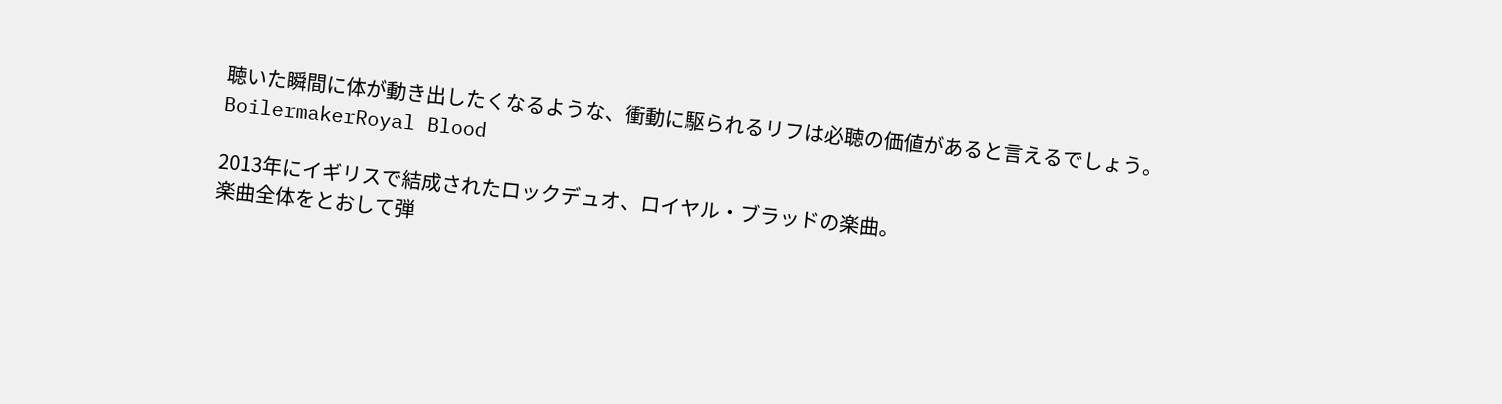聴いた瞬間に体が動き出したくなるような、衝動に駆られるリフは必聴の価値があると言えるでしょう。
BoilermakerRoyal Blood

2013年にイギリスで結成されたロックデュオ、ロイヤル・ブラッドの楽曲。
楽曲全体をとおして弾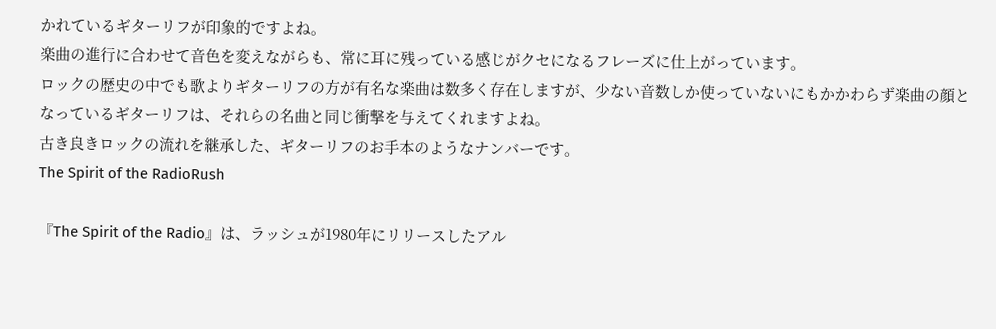かれているギターリフが印象的ですよね。
楽曲の進行に合わせて音色を変えながらも、常に耳に残っている感じがクセになるフレーズに仕上がっています。
ロックの歴史の中でも歌よりギターリフの方が有名な楽曲は数多く存在しますが、少ない音数しか使っていないにもかかわらず楽曲の顔となっているギターリフは、それらの名曲と同じ衝撃を与えてくれますよね。
古き良きロックの流れを継承した、ギターリフのお手本のようなナンバーです。
The Spirit of the RadioRush

『The Spirit of the Radio』は、ラッシュが1980年にリリースしたアル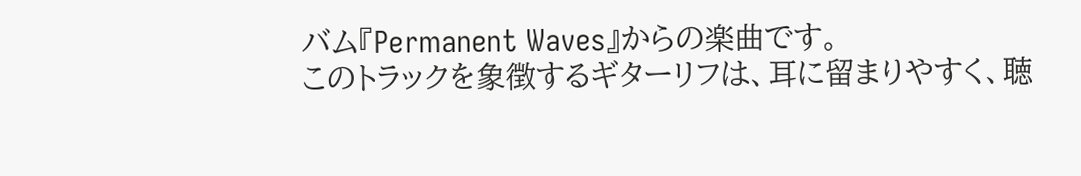バム『Permanent Waves』からの楽曲です。
このトラックを象徴するギターリフは、耳に留まりやすく、聴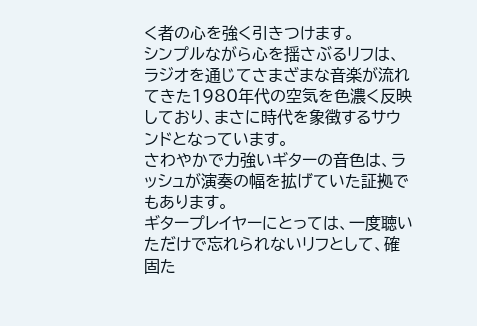く者の心を強く引きつけます。
シンプルながら心を揺さぶるリフは、ラジオを通じてさまざまな音楽が流れてきた1980年代の空気を色濃く反映しており、まさに時代を象徴するサウンドとなっています。
さわやかで力強いギターの音色は、ラッシュが演奏の幅を拡げていた証拠でもあります。
ギタープレイヤーにとっては、一度聴いただけで忘れられないリフとして、確固た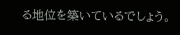る地位を築いているでしょう。